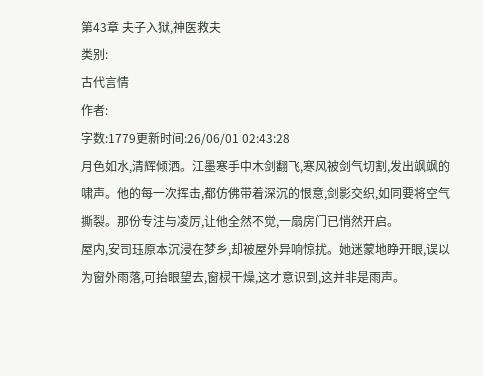第43章 夫子入狱,神医救夫
类别:
古代言情
作者:
字数:1779更新时间:26/06/01 02:43:28
月色如水,清辉倾洒。江墨寒手中木剑翻飞,寒风被剑气切割,发出飒飒的啸声。他的每一次挥击,都仿佛带着深沉的恨意,剑影交织,如同要将空气撕裂。那份专注与凌厉,让他全然不觉,一扇房门已悄然开启。
屋内,安司珏原本沉浸在梦乡,却被屋外异响惊扰。她迷蒙地睁开眼,误以为窗外雨落,可抬眼望去,窗棂干燥,这才意识到,这并非是雨声。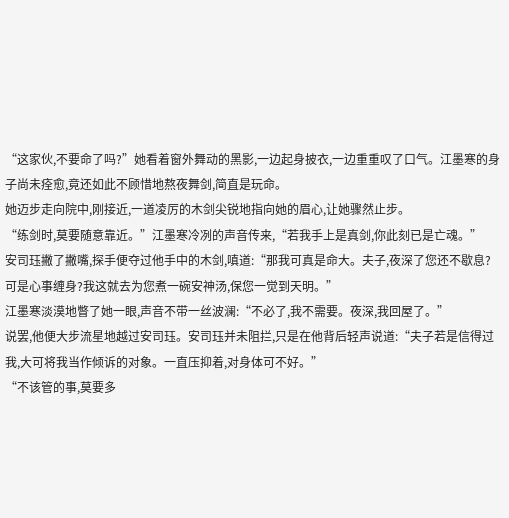“这家伙,不要命了吗?”她看着窗外舞动的黑影,一边起身披衣,一边重重叹了口气。江墨寒的身子尚未痊愈,竟还如此不顾惜地熬夜舞剑,简直是玩命。
她迈步走向院中,刚接近,一道凌厉的木剑尖锐地指向她的眉心,让她骤然止步。
“练剑时,莫要随意靠近。”江墨寒冷冽的声音传来,“若我手上是真剑,你此刻已是亡魂。”
安司珏撇了撇嘴,探手便夺过他手中的木剑,嗔道:“那我可真是命大。夫子,夜深了您还不歇息?可是心事缠身?我这就去为您煮一碗安神汤,保您一觉到天明。”
江墨寒淡漠地瞥了她一眼,声音不带一丝波澜:“不必了,我不需要。夜深,我回屋了。”
说罢,他便大步流星地越过安司珏。安司珏并未阻拦,只是在他背后轻声说道:“夫子若是信得过我,大可将我当作倾诉的对象。一直压抑着,对身体可不好。”
“不该管的事,莫要多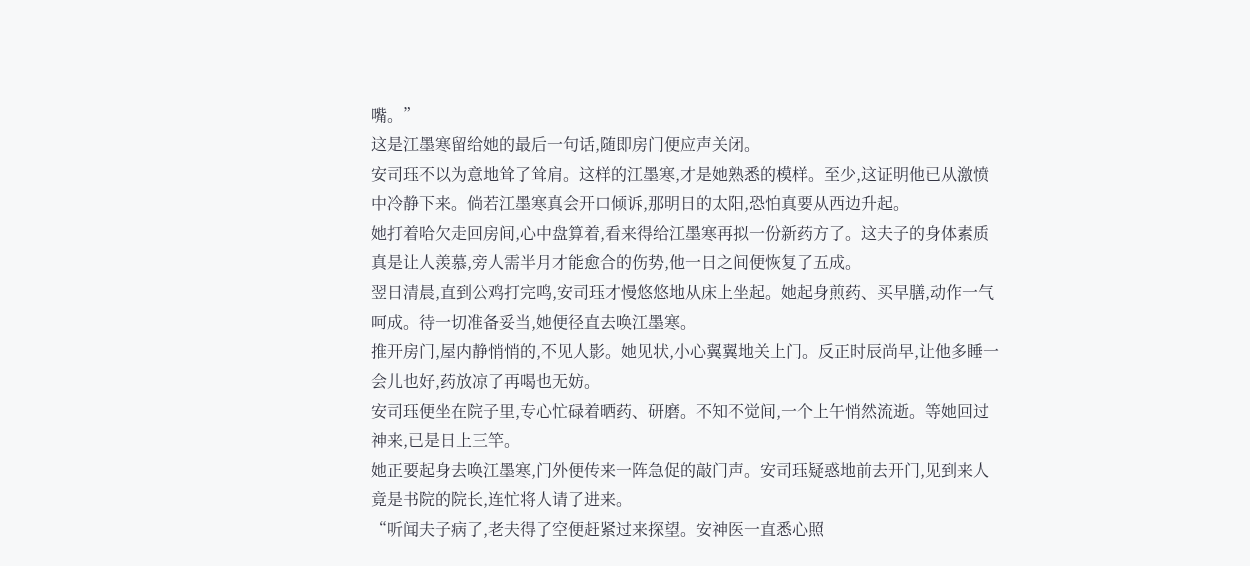嘴。”
这是江墨寒留给她的最后一句话,随即房门便应声关闭。
安司珏不以为意地耸了耸肩。这样的江墨寒,才是她熟悉的模样。至少,这证明他已从激愤中冷静下来。倘若江墨寒真会开口倾诉,那明日的太阳,恐怕真要从西边升起。
她打着哈欠走回房间,心中盘算着,看来得给江墨寒再拟一份新药方了。这夫子的身体素质真是让人羡慕,旁人需半月才能愈合的伤势,他一日之间便恢复了五成。
翌日清晨,直到公鸡打完鸣,安司珏才慢悠悠地从床上坐起。她起身煎药、买早膳,动作一气呵成。待一切准备妥当,她便径直去唤江墨寒。
推开房门,屋内静悄悄的,不见人影。她见状,小心翼翼地关上门。反正时辰尚早,让他多睡一会儿也好,药放凉了再喝也无妨。
安司珏便坐在院子里,专心忙碌着晒药、研磨。不知不觉间,一个上午悄然流逝。等她回过神来,已是日上三竿。
她正要起身去唤江墨寒,门外便传来一阵急促的敲门声。安司珏疑惑地前去开门,见到来人竟是书院的院长,连忙将人请了进来。
“听闻夫子病了,老夫得了空便赶紧过来探望。安神医一直悉心照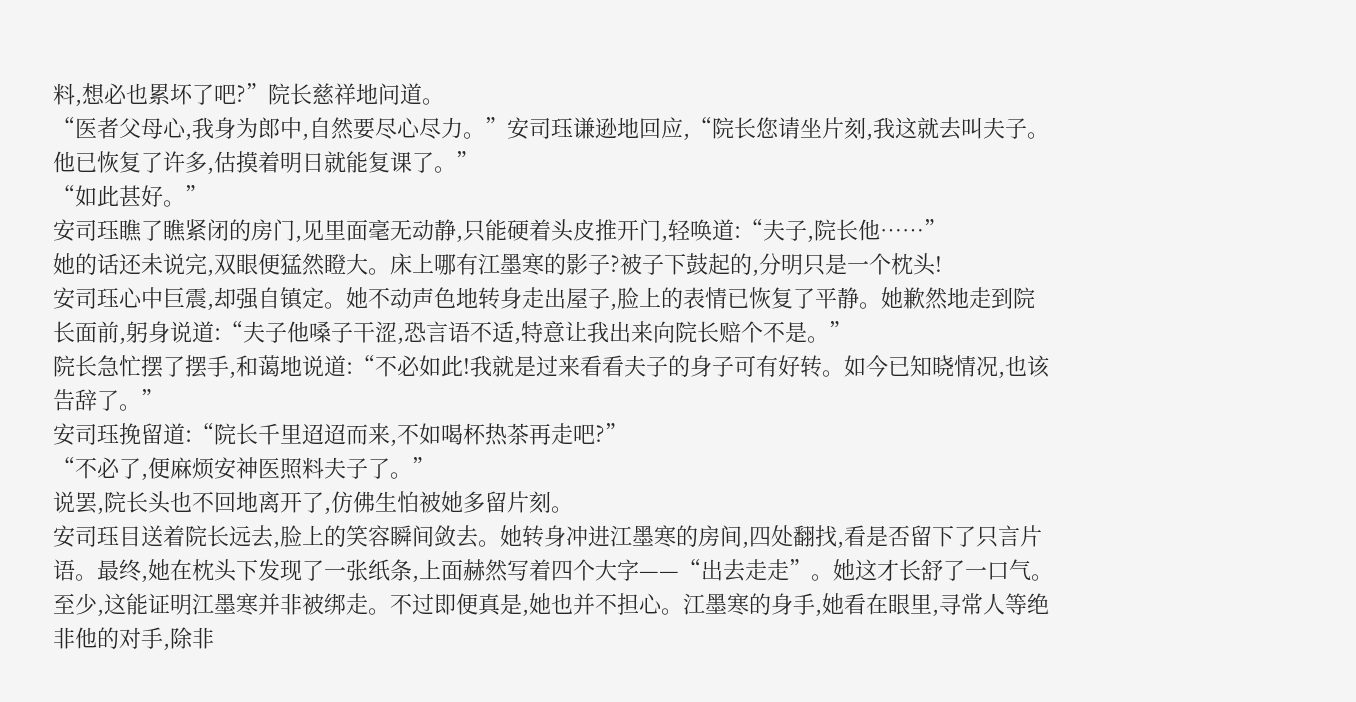料,想必也累坏了吧?”院长慈祥地问道。
“医者父母心,我身为郎中,自然要尽心尽力。”安司珏谦逊地回应,“院长您请坐片刻,我这就去叫夫子。他已恢复了许多,估摸着明日就能复课了。”
“如此甚好。”
安司珏瞧了瞧紧闭的房门,见里面毫无动静,只能硬着头皮推开门,轻唤道:“夫子,院长他……”
她的话还未说完,双眼便猛然瞪大。床上哪有江墨寒的影子?被子下鼓起的,分明只是一个枕头!
安司珏心中巨震,却强自镇定。她不动声色地转身走出屋子,脸上的表情已恢复了平静。她歉然地走到院长面前,躬身说道:“夫子他嗓子干涩,恐言语不适,特意让我出来向院长赔个不是。”
院长急忙摆了摆手,和蔼地说道:“不必如此!我就是过来看看夫子的身子可有好转。如今已知晓情况,也该告辞了。”
安司珏挽留道:“院长千里迢迢而来,不如喝杯热茶再走吧?”
“不必了,便麻烦安神医照料夫子了。”
说罢,院长头也不回地离开了,仿佛生怕被她多留片刻。
安司珏目送着院长远去,脸上的笑容瞬间敛去。她转身冲进江墨寒的房间,四处翻找,看是否留下了只言片语。最终,她在枕头下发现了一张纸条,上面赫然写着四个大字——“出去走走”。她这才长舒了一口气。
至少,这能证明江墨寒并非被绑走。不过即便真是,她也并不担心。江墨寒的身手,她看在眼里,寻常人等绝非他的对手,除非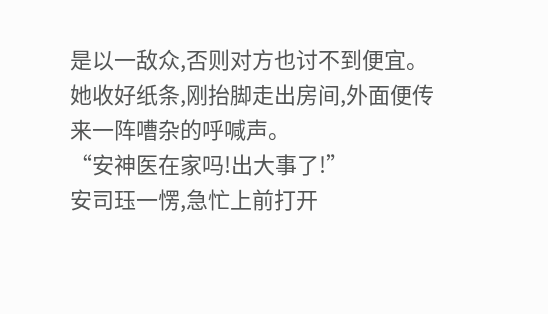是以一敌众,否则对方也讨不到便宜。
她收好纸条,刚抬脚走出房间,外面便传来一阵嘈杂的呼喊声。
“安神医在家吗!出大事了!”
安司珏一愣,急忙上前打开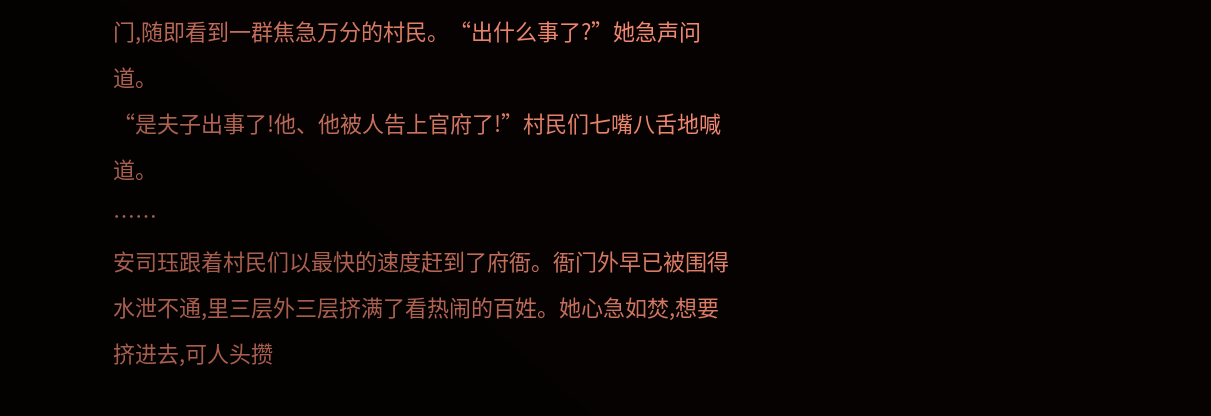门,随即看到一群焦急万分的村民。“出什么事了?”她急声问道。
“是夫子出事了!他、他被人告上官府了!”村民们七嘴八舌地喊道。
……
安司珏跟着村民们以最快的速度赶到了府衙。衙门外早已被围得水泄不通,里三层外三层挤满了看热闹的百姓。她心急如焚,想要挤进去,可人头攒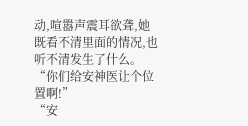动,喧嚣声震耳欲聋,她既看不清里面的情况,也听不清发生了什么。
“你们给安神医让个位置啊!”
“安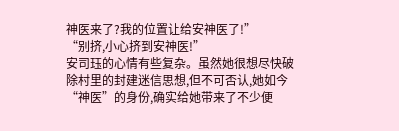神医来了?我的位置让给安神医了!”
“别挤,小心挤到安神医!”
安司珏的心情有些复杂。虽然她很想尽快破除村里的封建迷信思想,但不可否认,她如今“神医”的身份,确实给她带来了不少便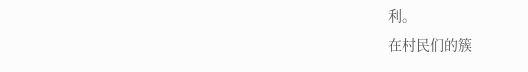利。
在村民们的簇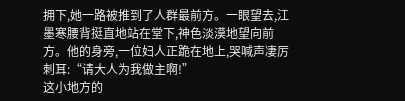拥下,她一路被推到了人群最前方。一眼望去,江墨寒腰背挺直地站在堂下,神色淡漠地望向前方。他的身旁,一位妇人正跪在地上,哭喊声凄厉刺耳:“请大人为我做主啊!”
这小地方的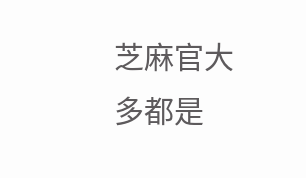芝麻官大多都是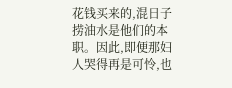花钱买来的,混日子捞油水是他们的本职。因此,即便那妇人哭得再是可怜,也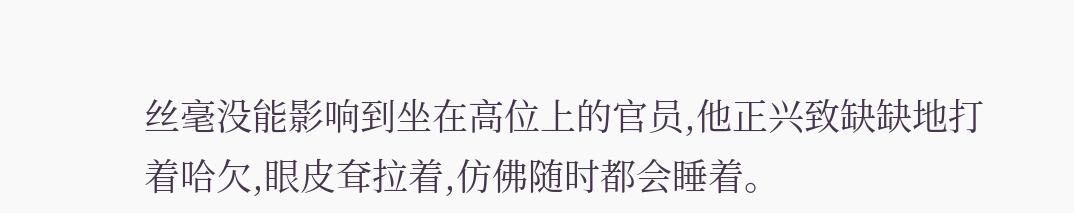丝毫没能影响到坐在高位上的官员,他正兴致缺缺地打着哈欠,眼皮耷拉着,仿佛随时都会睡着。